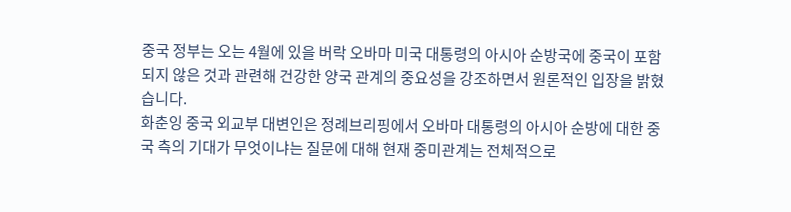중국 정부는 오는 4월에 있을 버락 오바마 미국 대통령의 아시아 순방국에 중국이 포함되지 않은 것과 관련해 건강한 양국 관계의 중요성을 강조하면서 원론적인 입장을 밝혔습니다.
화춘잉 중국 외교부 대변인은 정례브리핑에서 오바마 대통령의 아시아 순방에 대한 중국 측의 기대가 무엇이냐는 질문에 대해 현재 중미관계는 전체적으로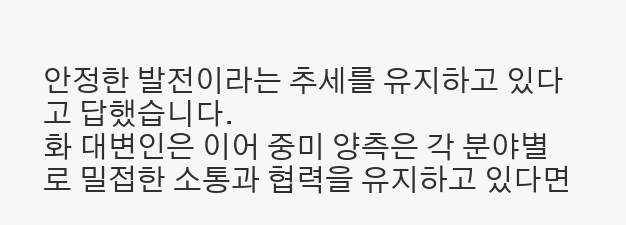안정한 발전이라는 추세를 유지하고 있다고 답했습니다.
화 대변인은 이어 중미 양측은 각 분야별로 밀접한 소통과 협력을 유지하고 있다면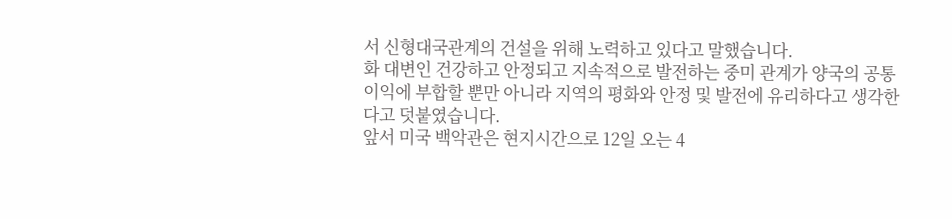서 신형대국관계의 건설을 위해 노력하고 있다고 말했습니다.
화 대변인 건강하고 안정되고 지속적으로 발전하는 중미 관계가 양국의 공통 이익에 부합할 뿐만 아니라 지역의 평화와 안정 및 발전에 유리하다고 생각한다고 덧붙였습니다.
앞서 미국 백악관은 현지시간으로 12일 오는 4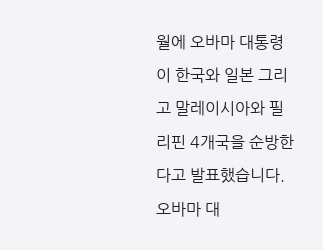월에 오바마 대통령이 한국와 일본 그리고 말레이시아와 필리핀 4개국을 순방한다고 발표했습니다.
오바마 대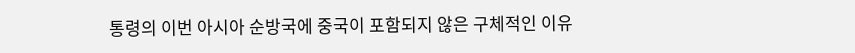통령의 이번 아시아 순방국에 중국이 포함되지 않은 구체적인 이유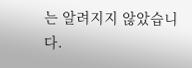는 알려지지 않았습니다.